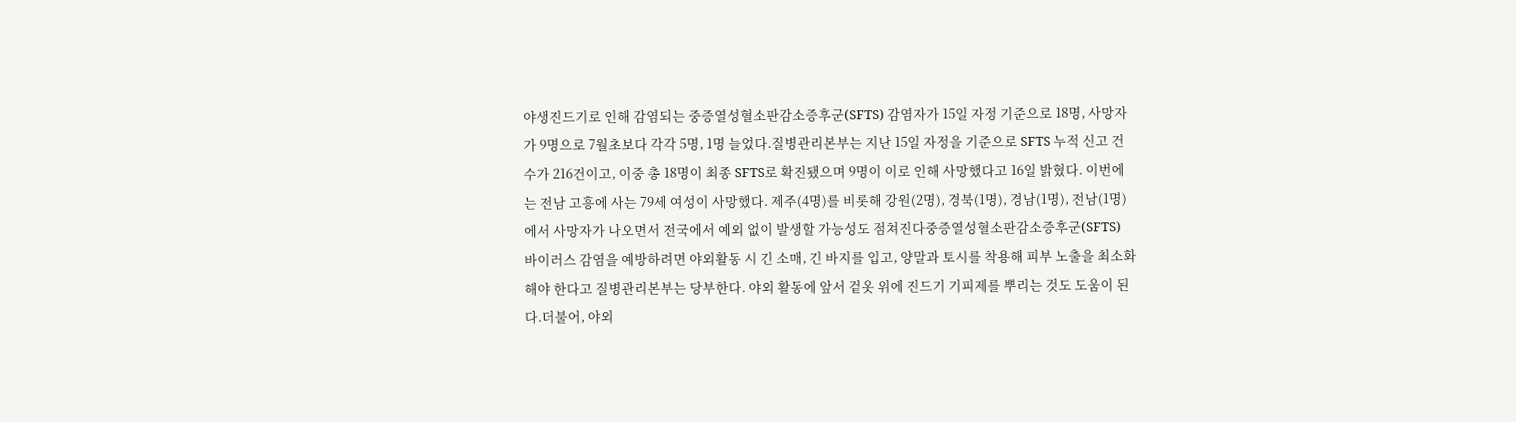야생진드기로 인해 감염되는 중증열성혈소판감소증후군(SFTS) 감염자가 15일 자정 기준으로 18명, 사망자가 9명으로 7월초보다 각각 5명, 1명 늘었다.질병관리본부는 지난 15일 자정을 기준으로 SFTS 누적 신고 건수가 216건이고, 이중 총 18명이 최종 SFTS로 확진됐으며 9명이 이로 인해 사망했다고 16일 밝혔다. 이번에는 전남 고흥에 사는 79세 여성이 사망했다. 제주(4명)를 비롯해 강원(2명), 경북(1명), 경남(1명), 전남(1명)에서 사망자가 나오면서 전국에서 예외 없이 발생할 가능성도 점쳐진다중증열성혈소판감소증후군(SFTS) 바이러스 감염을 예방하려면 야외활동 시 긴 소매, 긴 바지를 입고, 양말과 토시를 착용해 피부 노출을 최소화해야 한다고 질병관리본부는 당부한다. 야외 활동에 앞서 겉옷 위에 진드기 기피제를 뿌리는 것도 도움이 된다.더불어, 야외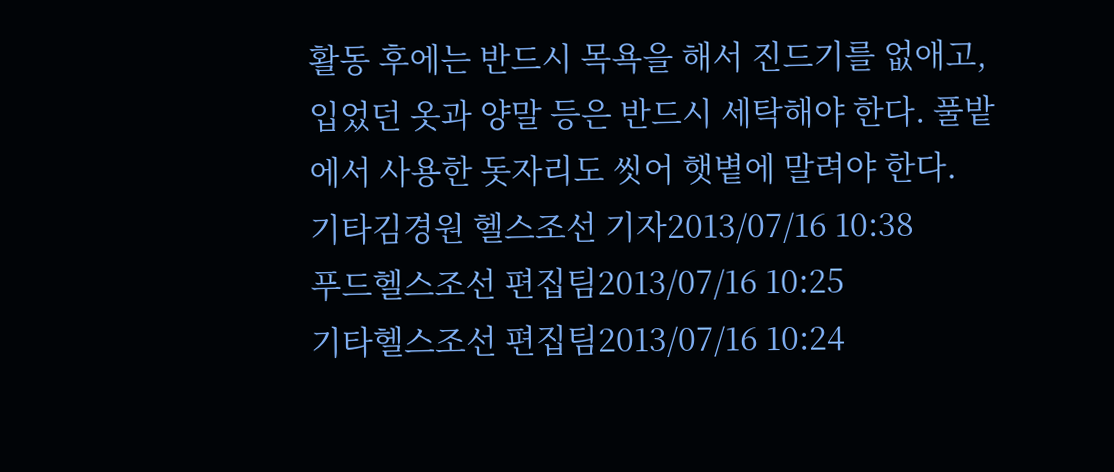활동 후에는 반드시 목욕을 해서 진드기를 없애고, 입었던 옷과 양말 등은 반드시 세탁해야 한다. 풀밭에서 사용한 돗자리도 씻어 햇볕에 말려야 한다.
기타김경원 헬스조선 기자2013/07/16 10:38
푸드헬스조선 편집팀2013/07/16 10:25
기타헬스조선 편집팀2013/07/16 10:24